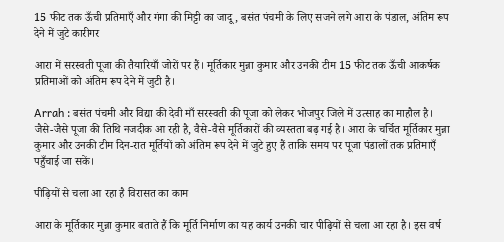15 फीट तक ऊँची प्रतिमाएँ और गंगा की मिट्टी का जादू, बसंत पंचमी के लिए सजने लगे आरा के पंडाल, अंतिम रूप देने में जुटे कारीगर

आरा में सरस्वती पूजा की तैयारियाँ जोरों पर हैं। मूर्तिकार मुन्ना कुमार और उनकी टीम 15 फीट तक ऊँची आकर्षक प्रतिमाओं को अंतिम रूप देने में जुटी है।

Arrah : बसंत पंचमी और विद्या की देवी माँ सरस्वती की पूजा को लेकर भोजपुर जिले में उत्साह का माहौल है। जैसे-जैसे पूजा की तिथि नजदीक आ रही है, वैसे-वैसे मूर्तिकारों की व्यस्तता बढ़ गई है। आरा के चर्चित मूर्तिकार मुन्ना कुमार और उनकी टीम दिन-रात मूर्तियों को अंतिम रूप देने में जुटे हुए हैं ताकि समय पर पूजा पंडालों तक प्रतिमाएँ पहुँचाई जा सकें।

पीढ़ियों से चला आ रहा है विरासत का काम

आरा के मूर्तिकार मुन्ना कुमार बताते हैं कि मूर्ति निर्माण का यह कार्य उनकी चार पीढ़ियों से चला आ रहा है। इस वर्ष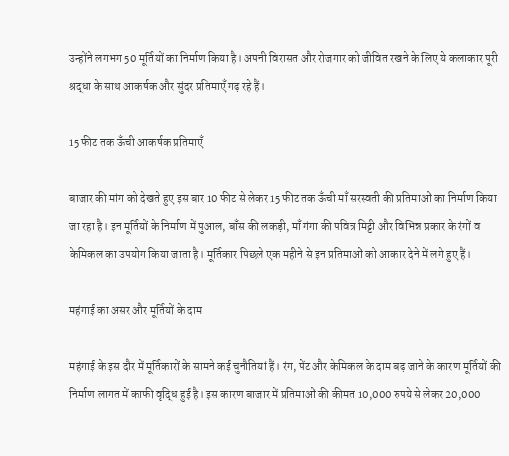उन्होंने लगभग 50 मूर्तियों का निर्माण किया है। अपनी विरासत और रोजगार को जीवित रखने के लिए ये कलाकार पूरी श्रद्धा के साथ आकर्षक और सुंदर प्रतिमाएँ गढ़ रहे हैं।

15 फीट तक ऊँची आकर्षक प्रतिमाएँ

बाजार की मांग को देखते हुए इस बार 10 फीट से लेकर 15 फीट तक ऊँची माँ सरस्वती की प्रतिमाओं का निर्माण किया जा रहा है। इन मूर्तियों के निर्माण में पुआल, बाँस की लकड़ी, माँ गंगा की पवित्र मिट्टी और विभिन्न प्रकार के रंगों व केमिकल का उपयोग किया जाता है। मूर्तिकार पिछले एक महीने से इन प्रतिमाओं को आकार देने में लगे हुए हैं।

महंगाई का असर और मूर्तियों के दाम

महंगाई के इस दौर में मूर्तिकारों के सामने कई चुनौतियां हैं। रंग, पेंट और केमिकल के दाम बढ़ जाने के कारण मूर्तियों की निर्माण लागत में काफी वृद्धि हुई है। इस कारण बाजार में प्रतिमाओं की कीमत 10,000 रुपये से लेकर 20,000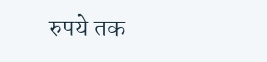रुपये तक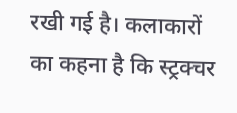रखी गई है। कलाकारों का कहना है कि स्ट्रक्चर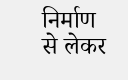निर्माण से लेकर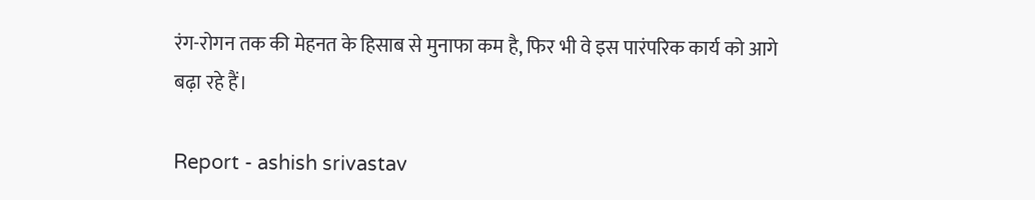रंग-रोगन तक की मेहनत के हिसाब से मुनाफा कम है, फिर भी वे इस पारंपरिक कार्य को आगे बढ़ा रहे हैं।

Report - ashish srivastav